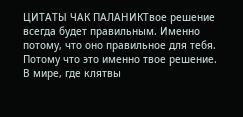ЦИТАТЫ ЧАК ПАЛАНИКТвое решение всегда будет правильным. Именно потому, что оно правильное для тебя. Потому что это именно твое решение. В мире, где клятвы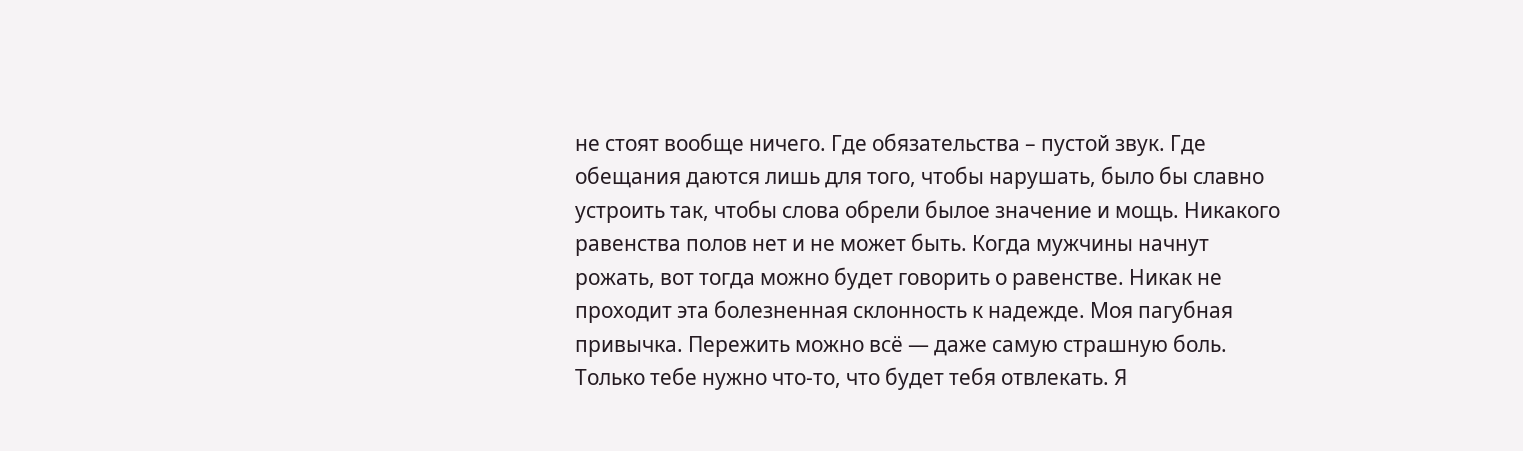не стоят вообще ничего. Где обязательства – пустой звук. Где обещания даются лишь для того, чтобы нарушать, было бы славно устроить так, чтобы слова обрели былое значение и мощь. Никакого равенства полов нет и не может быть. Когда мужчины начнут рожать, вот тогда можно будет говорить о равенстве. Никак не проходит эта болезненная склонность к надежде. Моя пагубная привычка. Пережить можно всё — даже самую страшную боль. Только тебе нужно что-то, что будет тебя отвлекать. Я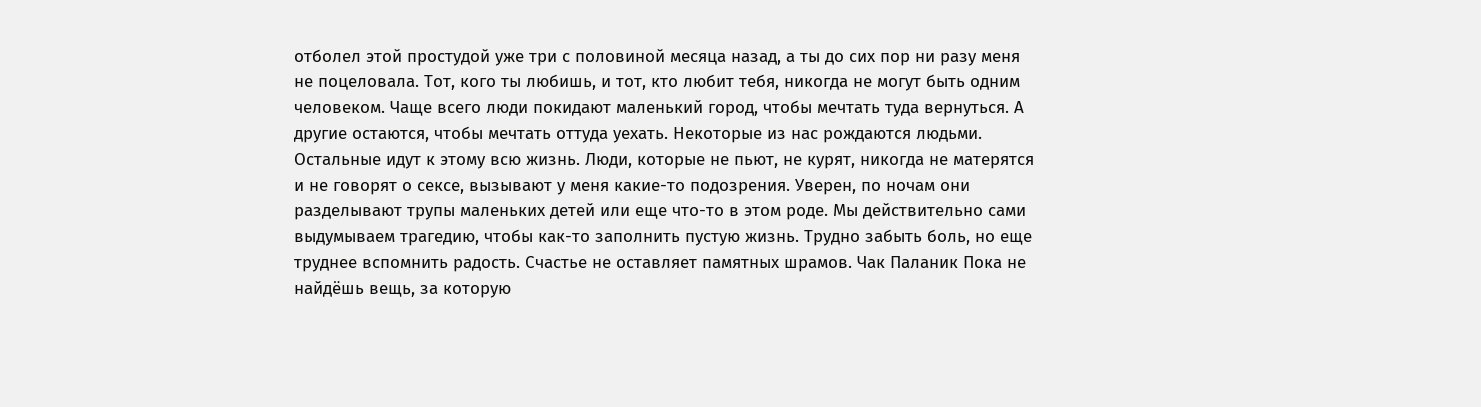отболел этой простудой уже три с половиной месяца назад, а ты до сих пор ни разу меня не поцеловала. Тот, кого ты любишь, и тот, кто любит тебя, никогда не могут быть одним человеком. Чаще всего люди покидают маленький город, чтобы мечтать туда вернуться. А другие остаются, чтобы мечтать оттуда уехать. Некоторые из нас рождаются людьми. Остальные идут к этому всю жизнь. Люди, которые не пьют, не курят, никогда не матерятся и не говорят о сексе, вызывают у меня какие-то подозрения. Уверен, по ночам они разделывают трупы маленьких детей или еще что-то в этом роде. Мы действительно сами выдумываем трагедию, чтобы как-то заполнить пустую жизнь. Трудно забыть боль, но еще труднее вспомнить радость. Счастье не оставляет памятных шрамов. Чак Паланик Пока не найдёшь вещь, за которую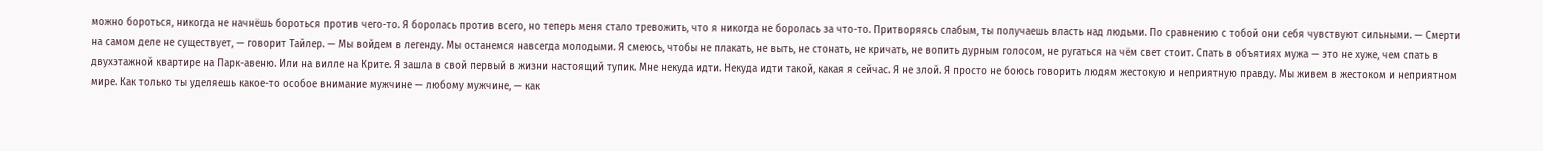можно бороться, никогда не начнёшь бороться против чего-то. Я боролась против всего, но теперь меня стало тревожить, что я никогда не боролась за что-то. Притворяясь слабым, ты получаешь власть над людьми. По сравнению с тобой они себя чувствуют сильными. — Смерти на самом деле не существует, — говорит Тайлер. — Мы войдем в легенду. Мы останемся навсегда молодыми. Я смеюсь, чтобы не плакать, не выть, не стонать, не кричать, не вопить дурным голосом, не ругаться на чём свет стоит. Спать в объятиях мужа — это не хуже, чем спать в двухэтажной квартире на Парк-авеню. Или на вилле на Крите. Я зашла в свой первый в жизни настоящий тупик. Мне некуда идти. Некуда идти такой, какая я сейчас. Я не злой. Я просто не боюсь говорить людям жестокую и неприятную правду. Мы живем в жестоком и неприятном мире. Как только ты уделяешь какое-то особое внимание мужчине — любому мужчине, — как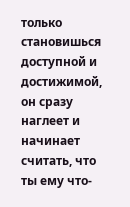только становишься доступной и достижимой, он сразу наглеет и начинает считать, что ты ему что-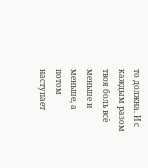то должна. И с каждым разом твоя боль всё меньше и меньше, а потом наступает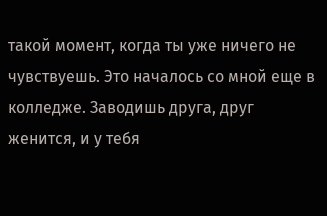такой момент, когда ты уже ничего не чувствуешь. Это началось со мной еще в колледже. Заводишь друга, друг женится, и у тебя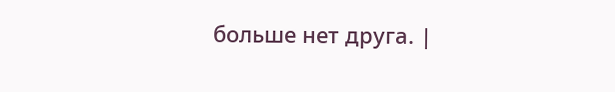больше нет друга. |